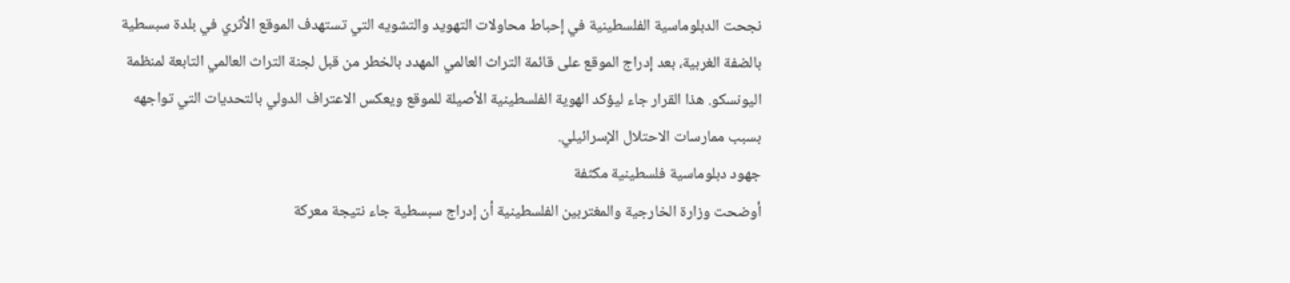نجحت الدبلوماسية الفلسطينية في إحباط محاولات التهويد والتشويه التي تستهدف الموقع الأثري في بلدة سبسطية بالضفة الغربية، بعد إدراج الموقع على قائمة التراث العالمي المهدد بالخطر من قبل لجنة التراث العالمي التابعة لمنظمة اليونسكو. هذا القرار جاء ليؤكد الهوية الفلسطينية الأصيلة للموقع ويعكس الاعتراف الدولي بالتحديات التي تواجهه بسبب ممارسات الاحتلال الإسرائيلي.
جهود دبلوماسية فلسطينية مكثفة
أوضحت وزارة الخارجية والمغتربين الفلسطينية أن إدراج سبسطية جاء نتيجة معركة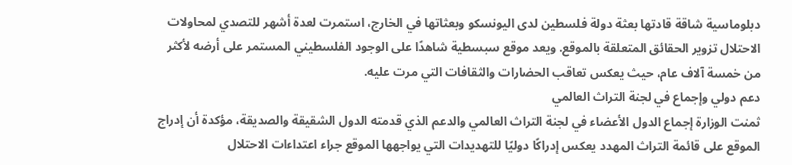دبلوماسية شاقة قادتها بعثة دولة فلسطين لدى اليونسكو وبعثاتها في الخارج، استمرت لعدة أشهر للتصدي لمحاولات الاحتلال تزوير الحقائق المتعلقة بالموقع. ويعد موقع سبسطية شاهدًا على الوجود الفلسطيني المستمر على أرضه لأكثر من خمسة آلاف عام، حيث يعكس تعاقب الحضارات والثقافات التي مرت عليه.
دعم دولي وإجماع في لجنة التراث العالمي
ثمنت الوزارة إجماع الدول الأعضاء في لجنة التراث العالمي والدعم الذي قدمته الدول الشقيقة والصديقة، مؤكدة أن إدراج الموقع على قائمة التراث المهدد يعكس إدراكًا دوليًا للتهديدات التي يواجهها الموقع جراء اعتداءات الاحتلال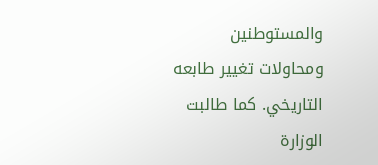والمستوطنين ومحاولات تغيير طابعه التاريخي. كما طالبت الوزارة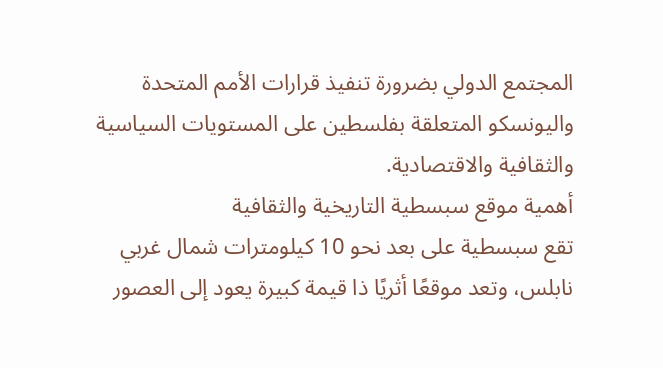المجتمع الدولي بضرورة تنفيذ قرارات الأمم المتحدة واليونسكو المتعلقة بفلسطين على المستويات السياسية والثقافية والاقتصادية.
أهمية موقع سبسطية التاريخية والثقافية
تقع سبسطية على بعد نحو 10 كيلومترات شمال غربي نابلس، وتعد موقعًا أثريًا ذا قيمة كبيرة يعود إلى العصور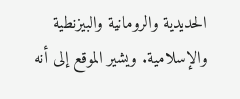الحديدية والرومانية والبيزنطية والإسلامية. ويشير الموقع إلى أنه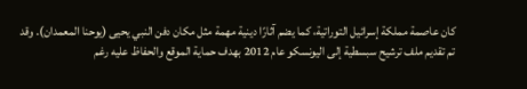كان عاصمة مملكة إسرائيل التوراتية، كما يضم آثارًا دينية مهمة مثل مكان دفن النبي يحيى (يوحنا المعمدان). وقد تم تقديم ملف ترشيح سبسطية إلى اليونسكو عام 2012 بهدف حماية الموقع والحفاظ عليه رغم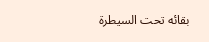بقائه تحت السيطرة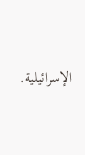الإسرائيلية.